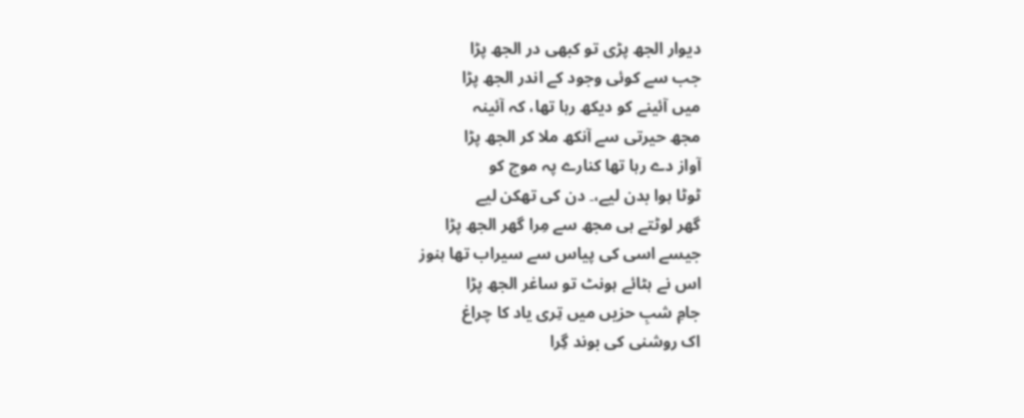دیوار الجھ پڑی تو کبھی در الجھ پڑا
جب سے کوئی وجود کے اندر الجھ پڑا
میں آئینے کو دیکھ رہا تھا، کہ آئینہ
مجھ حیرتی سے آنکھ ملا کر الجھ پڑا
آواز دے رہا تھا کنارے پہ موج کو
ٹوٹا ہوا بدن لیے،۔ دن کی تھکن لیے
گھر لوٹتے ہی مجھ سے مِرا گھر الجھ پڑا
جیسے اسی کی پیاس سے سیراب تھا ہنوز
اس نے ہٹائے ہونٹ تو ساغر الجھ پڑا
جامِ شبِ حزیں میں تِری یاد کا چراغ
اک روشنی کی بوند گِرا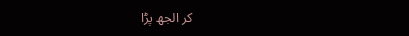کر الجھ پڑا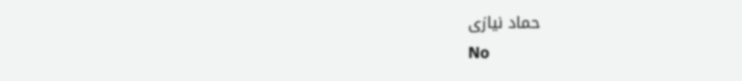حماد نیازی
No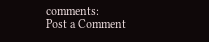comments:
Post a Comment